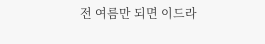전 여름만 되면 이드라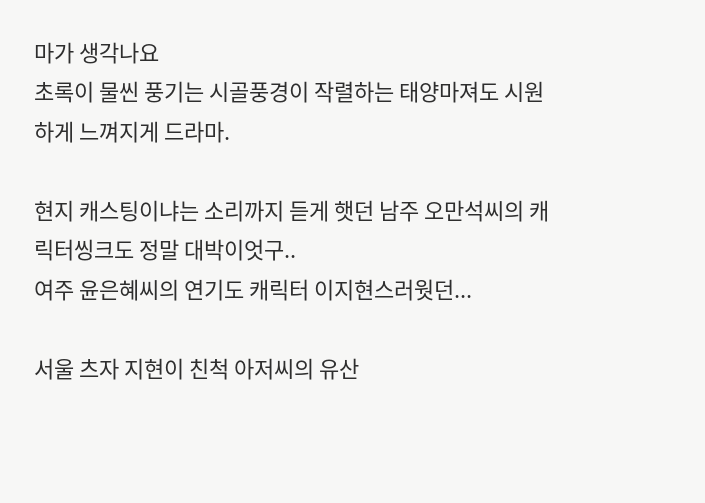마가 생각나요
초록이 물씬 풍기는 시골풍경이 작렬하는 태양마져도 시원하게 느껴지게 드라마.

현지 캐스팅이냐는 소리까지 듣게 햇던 남주 오만석씨의 캐릭터씽크도 정말 대박이엇구..
여주 윤은혜씨의 연기도 캐릭터 이지현스러웟던...

서울 츠자 지현이 친척 아저씨의 유산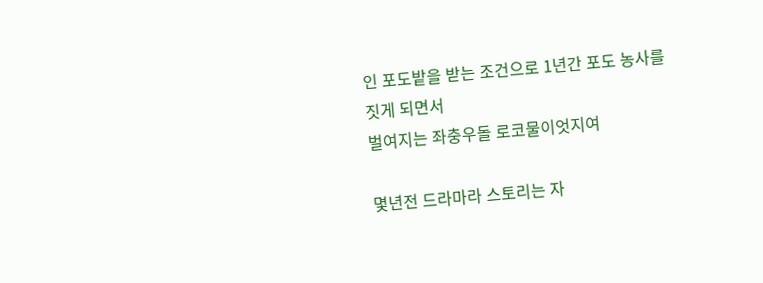인 포도밭을 받는 조건으로 1년간 포도 농사를 짓게 되면서
벌여지는 좌충우돌 로코물이엇지여

몇년전 드라마라 스토리는 자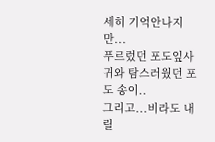세히 기억안나지만...
푸르렀던 포도잎사귀와 탐스러웠던 포도 송이..
그리고...비라도 내릴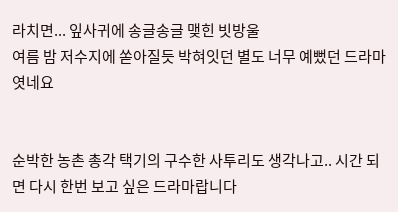라치면... 잎사귀에 송글송글 맺힌 빗방울
여름 밤 저수지에 쏟아질듯 박혀잇던 별도 너무 예뻤던 드라마엿네요


순박한 농촌 총각 택기의 구수한 사투리도 생각나고.. 시간 되면 다시 한번 보고 싶은 드라마랍니다